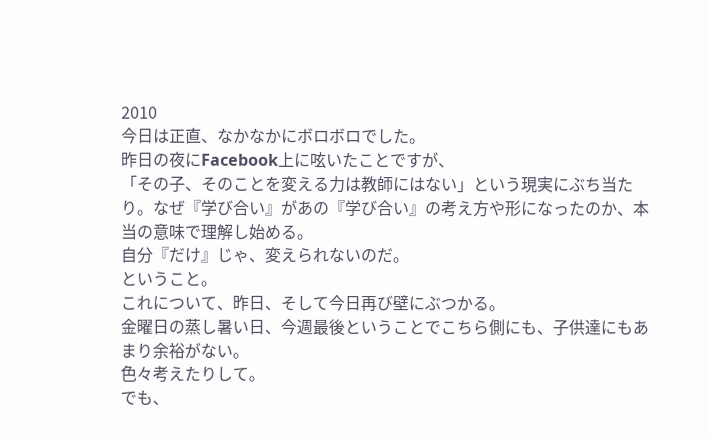2010
今日は正直、なかなかにボロボロでした。
昨日の夜にFacebook上に呟いたことですが、
「その子、そのことを変える力は教師にはない」という現実にぶち当たり。なぜ『学び合い』があの『学び合い』の考え方や形になったのか、本当の意味で理解し始める。
自分『だけ』じゃ、変えられないのだ。
ということ。
これについて、昨日、そして今日再び壁にぶつかる。
金曜日の蒸し暑い日、今週最後ということでこちら側にも、子供達にもあまり余裕がない。
色々考えたりして。
でも、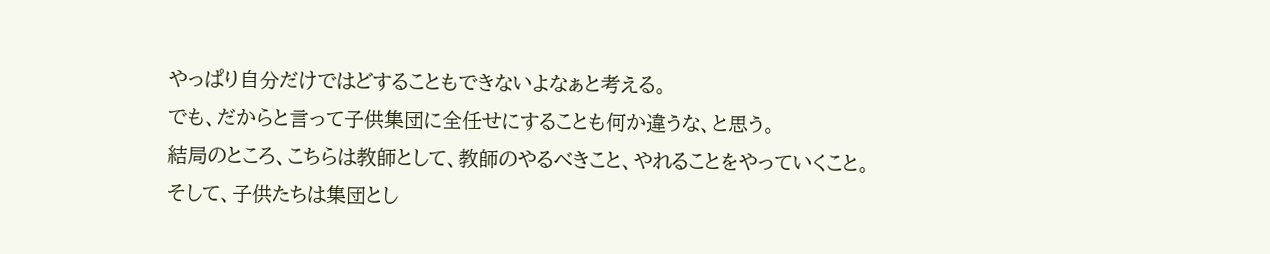やっぱり自分だけではどすることもできないよなぁと考える。
でも、だからと言って子供集団に全任せにすることも何か違うな、と思う。
結局のところ、こちらは教師として、教師のやるべきこと、やれることをやっていくこと。
そして、子供たちは集団とし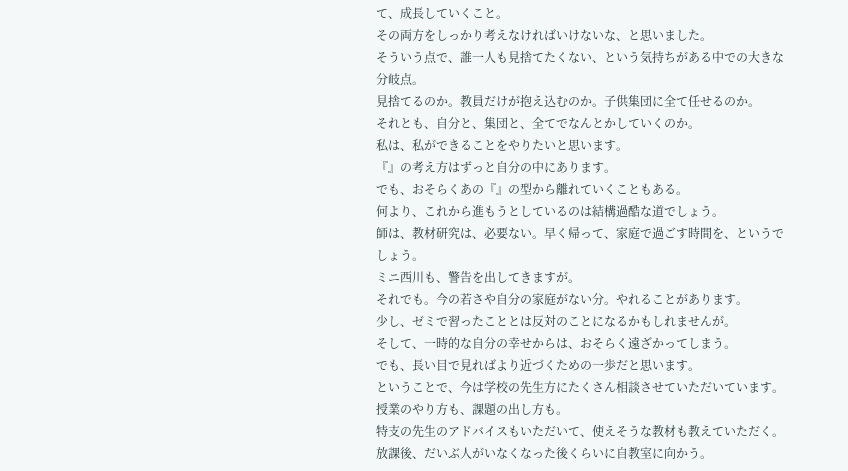て、成長していくこと。
その両方をしっかり考えなければいけないな、と思いました。
そういう点で、誰一人も見捨てたくない、という気持ちがある中での大きな分岐点。
見捨てるのか。教員だけが抱え込むのか。子供集団に全て任せるのか。
それとも、自分と、集団と、全てでなんとかしていくのか。
私は、私ができることをやりたいと思います。
『』の考え方はずっと自分の中にあります。
でも、おそらくあの『』の型から離れていくこともある。
何より、これから進もうとしているのは結構過酷な道でしょう。
師は、教材研究は、必要ない。早く帰って、家庭で過ごす時間を、というでしょう。
ミニ西川も、警告を出してきますが。
それでも。今の若さや自分の家庭がない分。やれることがあります。
少し、ゼミで習ったこととは反対のことになるかもしれませんが。
そして、一時的な自分の幸せからは、おそらく遠ざかってしまう。
でも、長い目で見ればより近づくための一歩だと思います。
ということで、今は学校の先生方にたくさん相談させていただいています。
授業のやり方も、課題の出し方も。
特支の先生のアドバイスもいただいて、使えそうな教材も教えていただく。
放課後、だいぶ人がいなくなった後くらいに自教室に向かう。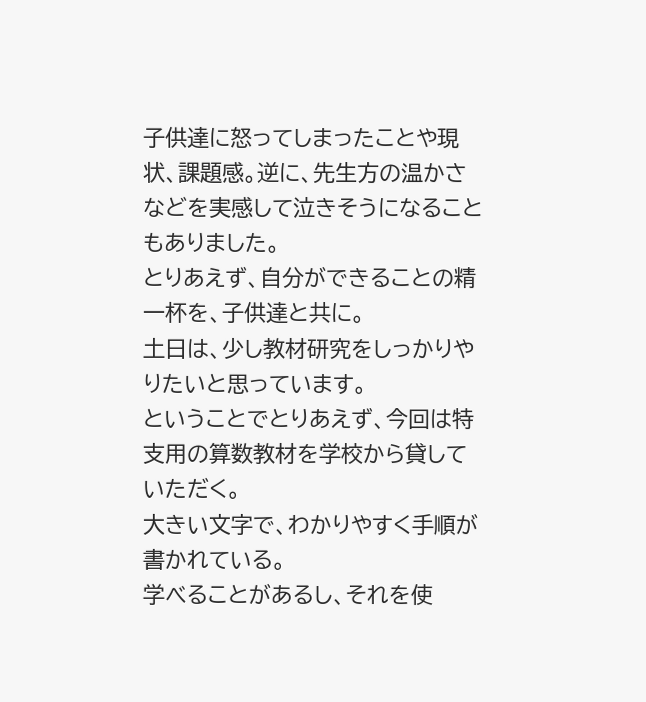子供達に怒ってしまったことや現状、課題感。逆に、先生方の温かさなどを実感して泣きそうになることもありました。
とりあえず、自分ができることの精一杯を、子供達と共に。
土日は、少し教材研究をしっかりやりたいと思っています。
ということでとりあえず、今回は特支用の算数教材を学校から貸していただく。
大きい文字で、わかりやすく手順が書かれている。
学べることがあるし、それを使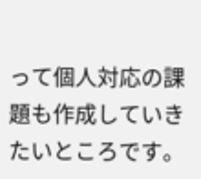って個人対応の課題も作成していきたいところです。